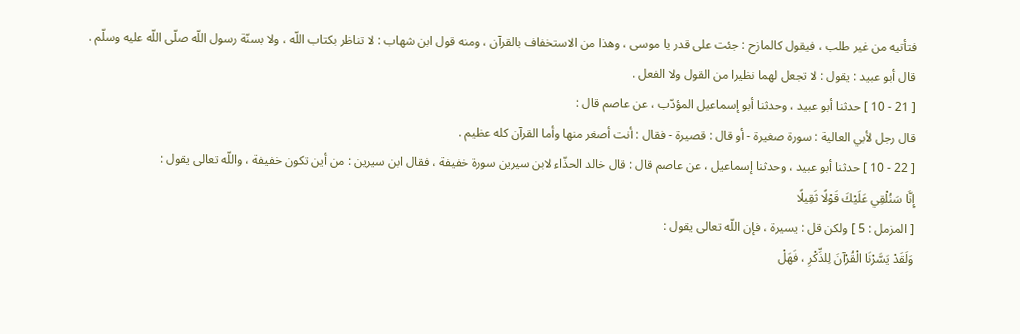فتأتيه من غير طلب ، فيقول كالمازح : جئت على قدر يا موسى ، وهذا من الاستخفاف بالقرآن ، ومنه قول ابن شهاب : لا تناظر بكتاب اللّه ، ولا بسنّة رسول اللّه صلّى اللّه عليه وسلّم .
قال أبو عبيد : يقول : لا تجعل لهما نظيرا من القول ولا الفعل .
[ 21 - 10 ] حدثنا أبو عبيد ، وحدثنا أبو إسماعيل المؤدّب ، عن عاصم قال :
قال رجل لأبي العالية : سورة صغيرة - أو قال : قصيرة - فقال : أنت أصغر منها وأما القرآن كله عظيم .
[ 22 - 10 ] حدثنا أبو عبيد ، وحدثنا إسماعيل ، عن عاصم قال : قال خالد الحذّاء لابن سيرين سورة خفيفة ، فقال ابن سيرين : من أين تكون خفيفة ، واللّه تعالى يقول :
إِنَّا سَنُلْقِي عَلَيْكَ قَوْلًا ثَقِيلًا
[ المزمل : 5 ] ولكن قل : يسيرة ، فإن اللّه تعالى يقول :
وَلَقَدْ يَسَّرْنَا الْقُرْآنَ لِلذِّكْرِ ، فَهَلْ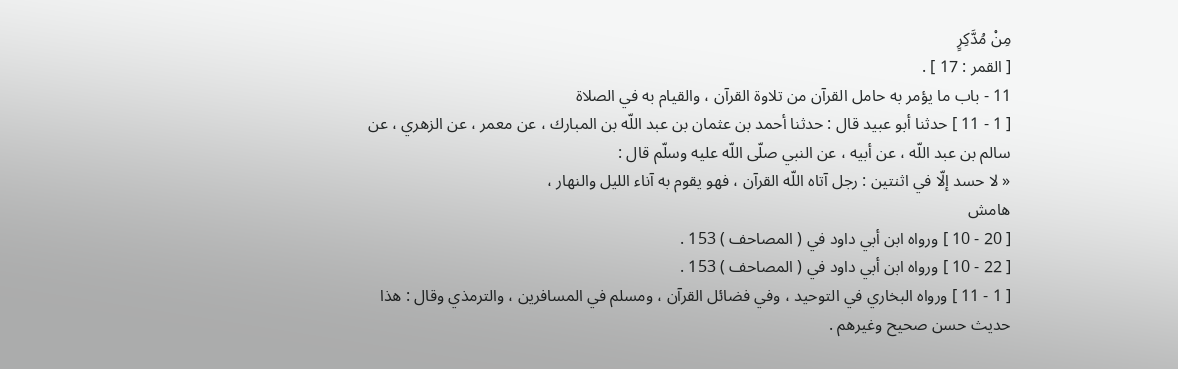مِنْ مُدَّكِرٍ
[ القمر : 17 ] .
11 - باب ما يؤمر به حامل القرآن من تلاوة القرآن ، والقيام به في الصلاة
[ 1 - 11 ] حدثنا أبو عبيد قال : حدثنا أحمد بن عثمان بن عبد اللّه بن المبارك ، عن معمر ، عن الزهري ، عن سالم بن عبد اللّه ، عن أبيه ، عن النبي صلّى اللّه عليه وسلّم قال :
« لا حسد إلّا في اثنتين : رجل آتاه اللّه القرآن ، فهو يقوم به آناء الليل والنهار ،
هامش
[ 20 - 10 ] ورواه ابن أبي داود في ( المصاحف ) 153 .
[ 22 - 10 ] ورواه ابن أبي داود في ( المصاحف ) 153 .
[ 1 - 11 ] ورواه البخاري في التوحيد ، وفي فضائل القرآن ، ومسلم في المسافرين ، والترمذي وقال : هذا حديث حسن صحيح وغيرهم .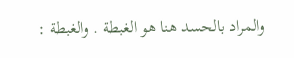والمراد بالحسد هنا هو الغبطة . والغبطة :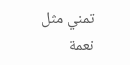تمني مثل نعمة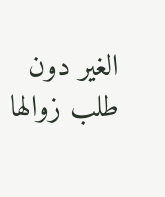الغير دون طلب زوالها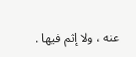عنه ، ولا إثم فيها .